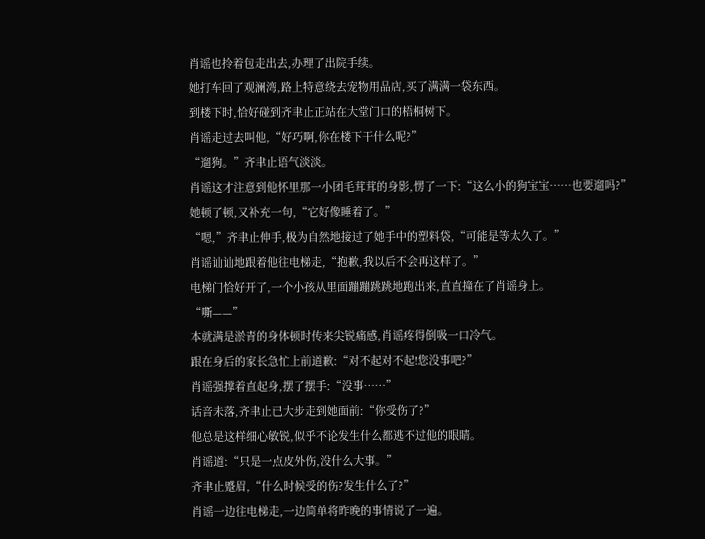肖谣也拎着包走出去,办理了出院手续。
她打车回了观澜湾,路上特意绕去宠物用品店,买了满满一袋东西。
到楼下时,恰好碰到齐聿止正站在大堂门口的梧桐树下。
肖谣走过去叫他,“好巧啊,你在楼下干什么呢?”
“遛狗。”齐聿止语气淡淡。
肖谣这才注意到他怀里那一小团毛茸茸的身影,愣了一下:“这么小的狗宝宝……也要遛吗?”
她顿了顿,又补充一句,“它好像睡着了。”
“嗯,”齐聿止伸手,极为自然地接过了她手中的塑料袋,“可能是等太久了。”
肖谣讪讪地跟着他往电梯走,“抱歉,我以后不会再这样了。”
电梯门恰好开了,一个小孩从里面蹦蹦跳跳地跑出来,直直撞在了肖谣身上。
“嘶——”
本就满是淤青的身体顿时传来尖锐痛感,肖谣疼得倒吸一口冷气。
跟在身后的家长急忙上前道歉:“对不起对不起!您没事吧?”
肖谣强撑着直起身,摆了摆手:“没事……”
话音未落,齐聿止已大步走到她面前:“你受伤了?”
他总是这样细心敏锐,似乎不论发生什么都逃不过他的眼睛。
肖谣道:“只是一点皮外伤,没什么大事。”
齐聿止蹙眉,“什么时候受的伤?发生什么了?”
肖谣一边往电梯走,一边简单将昨晚的事情说了一遍。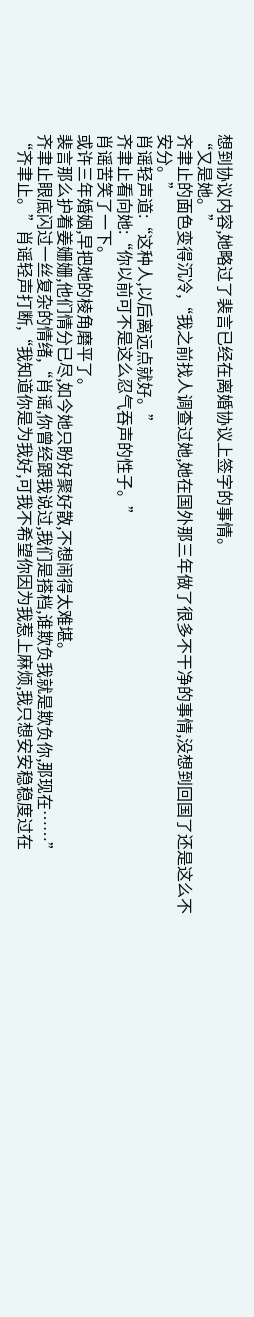想到协议内容,她略过了裴言已经在离婚协议上签字的事情。
“又是她。”
齐聿止的面色变得沉冷,“我之前找人调查过她,她在国外那三年做了很多不干净的事情,没想到回国了还是这么不安分。”
肖谣轻声道:“这种人,以后离远点就好。”
齐聿止看向她:“你以前可不是这么忍气吞声的性子。”
肖谣苦笑了一下。
或许三年婚姻,早把她的棱角磨平了。
裴言那么护着姜姗姗,他们情分已尽,如今她只盼好聚好散,不想闹得太难堪。
齐聿止眼底闪过一丝复杂的情绪,“肖谣,你曾经跟我说过,我们是搭档,谁欺负我就是欺负你,那现在……”
“齐聿止。”肖谣轻声打断,“我知道你是为我好,可我不希望你因为我惹上麻烦,我只想安安稳稳度过在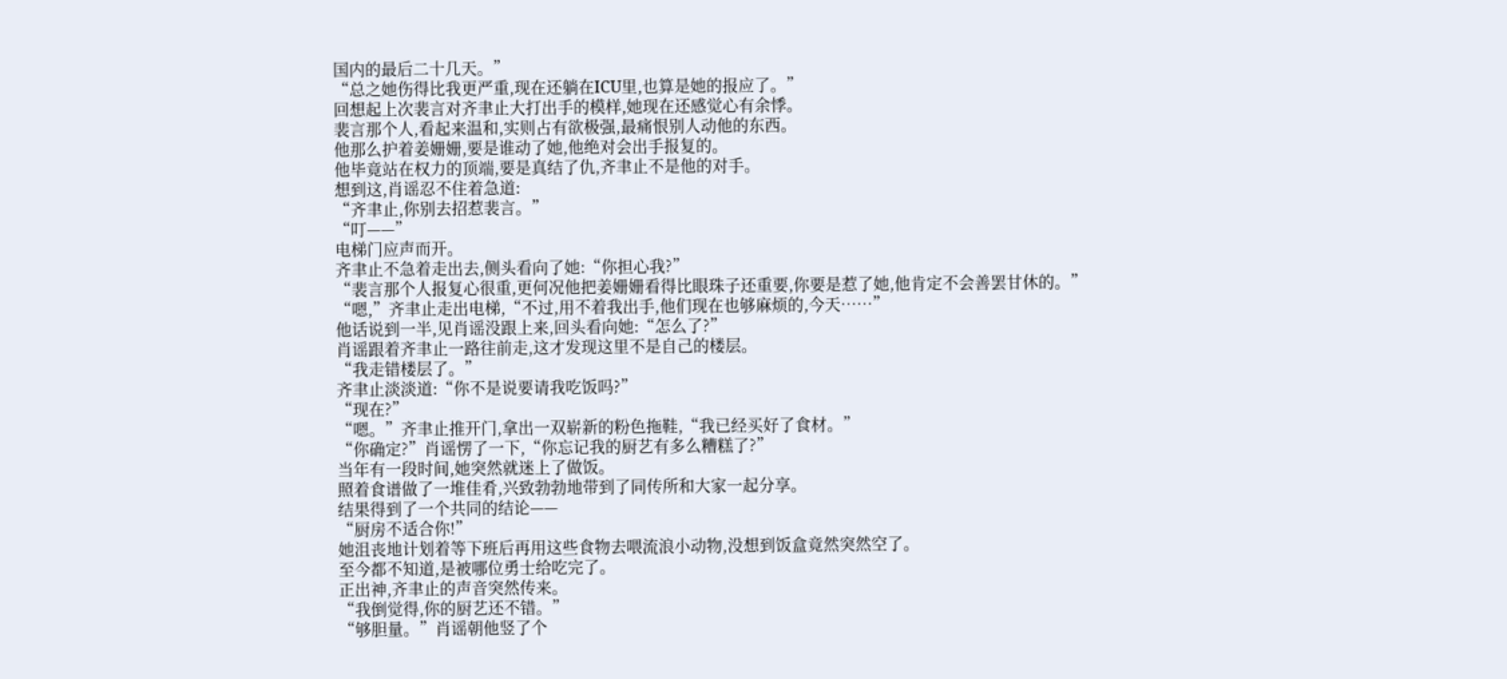国内的最后二十几天。”
“总之她伤得比我更严重,现在还躺在ICU里,也算是她的报应了。”
回想起上次裴言对齐聿止大打出手的模样,她现在还感觉心有余悸。
裴言那个人,看起来温和,实则占有欲极强,最痛恨别人动他的东西。
他那么护着姜姗姗,要是谁动了她,他绝对会出手报复的。
他毕竟站在权力的顶端,要是真结了仇,齐聿止不是他的对手。
想到这,肖谣忍不住着急道:
“齐聿止,你别去招惹裴言。”
“叮——”
电梯门应声而开。
齐聿止不急着走出去,侧头看向了她:“你担心我?”
“裴言那个人报复心很重,更何况他把姜姗姗看得比眼珠子还重要,你要是惹了她,他肯定不会善罢甘休的。”
“嗯,”齐聿止走出电梯,“不过,用不着我出手,他们现在也够麻烦的,今天……”
他话说到一半,见肖谣没跟上来,回头看向她:“怎么了?”
肖谣跟着齐聿止一路往前走,这才发现这里不是自己的楼层。
“我走错楼层了。”
齐聿止淡淡道:“你不是说要请我吃饭吗?”
“现在?”
“嗯。”齐聿止推开门,拿出一双崭新的粉色拖鞋,“我已经买好了食材。”
“你确定?”肖谣愣了一下,“你忘记我的厨艺有多么糟糕了?”
当年有一段时间,她突然就迷上了做饭。
照着食谱做了一堆佳肴,兴致勃勃地带到了同传所和大家一起分享。
结果得到了一个共同的结论——
“厨房不适合你!”
她沮丧地计划着等下班后再用这些食物去喂流浪小动物,没想到饭盒竟然突然空了。
至今都不知道,是被哪位勇士给吃完了。
正出神,齐聿止的声音突然传来。
“我倒觉得,你的厨艺还不错。”
“够胆量。”肖谣朝他竖了个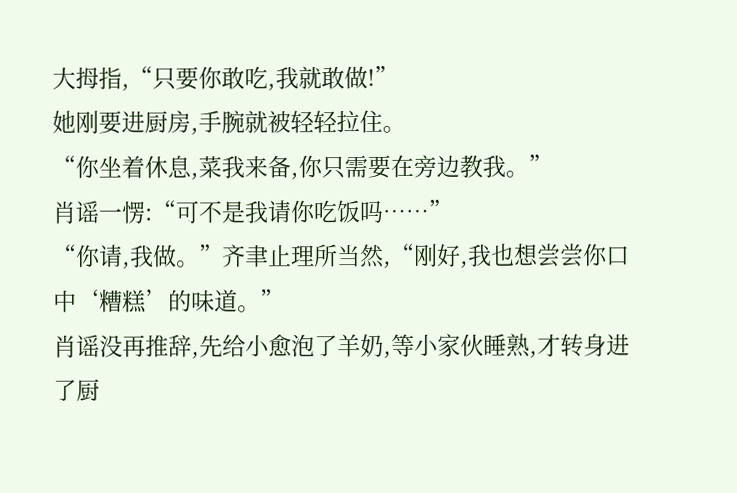大拇指,“只要你敢吃,我就敢做!”
她刚要进厨房,手腕就被轻轻拉住。
“你坐着休息,菜我来备,你只需要在旁边教我。”
肖谣一愣:“可不是我请你吃饭吗……”
“你请,我做。”齐聿止理所当然,“刚好,我也想尝尝你口中‘糟糕’的味道。”
肖谣没再推辞,先给小愈泡了羊奶,等小家伙睡熟,才转身进了厨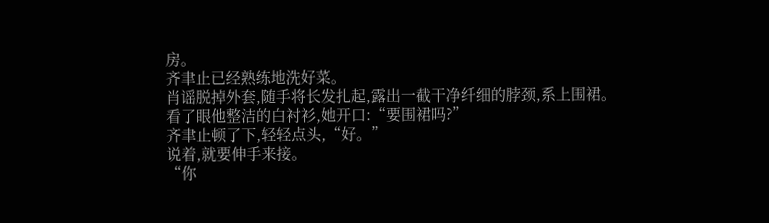房。
齐聿止已经熟练地洗好菜。
肖谣脱掉外套,随手将长发扎起,露出一截干净纤细的脖颈,系上围裙。
看了眼他整洁的白衬衫,她开口:“要围裙吗?”
齐聿止顿了下,轻轻点头,“好。”
说着,就要伸手来接。
“你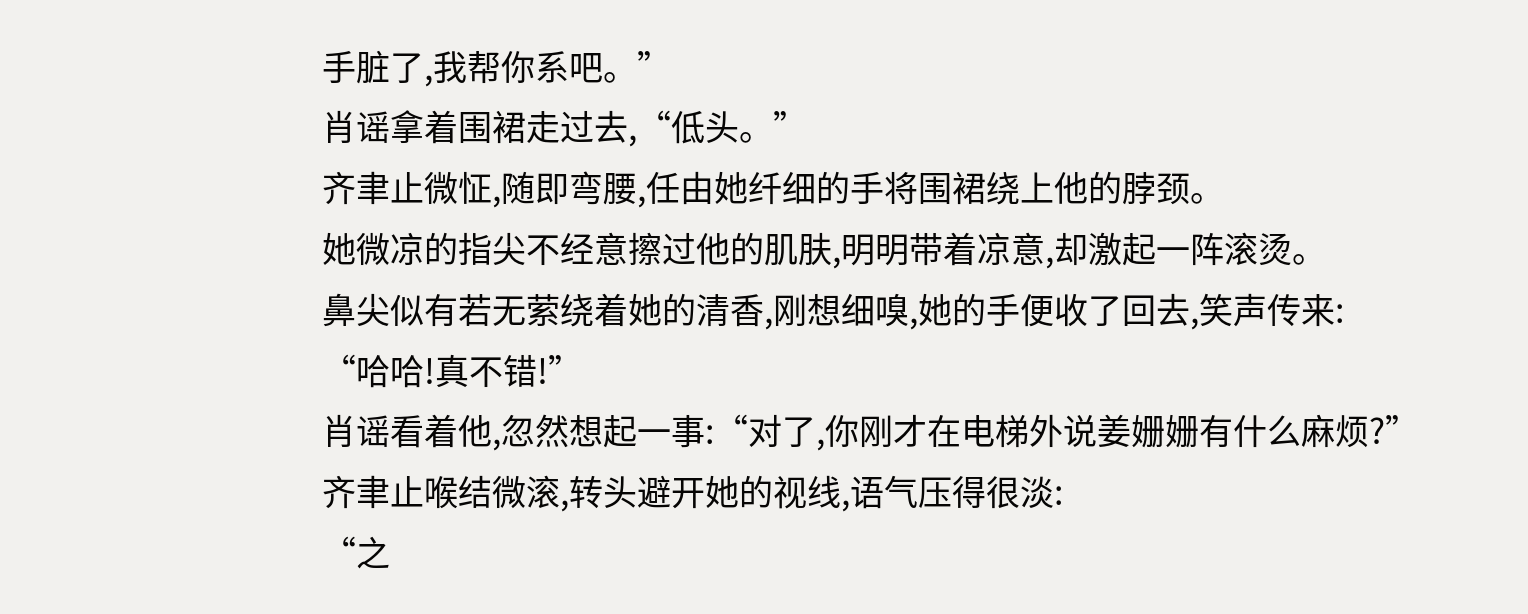手脏了,我帮你系吧。”
肖谣拿着围裙走过去,“低头。”
齐聿止微怔,随即弯腰,任由她纤细的手将围裙绕上他的脖颈。
她微凉的指尖不经意擦过他的肌肤,明明带着凉意,却激起一阵滚烫。
鼻尖似有若无萦绕着她的清香,刚想细嗅,她的手便收了回去,笑声传来:
“哈哈!真不错!”
肖谣看着他,忽然想起一事:“对了,你刚才在电梯外说姜姗姗有什么麻烦?”
齐聿止喉结微滚,转头避开她的视线,语气压得很淡:
“之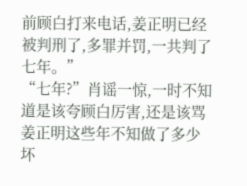前顾白打来电话,姜正明已经被判刑了,多罪并罚,一共判了七年。”
“七年?”肖谣一惊,一时不知道是该夸顾白厉害,还是该骂姜正明这些年不知做了多少坏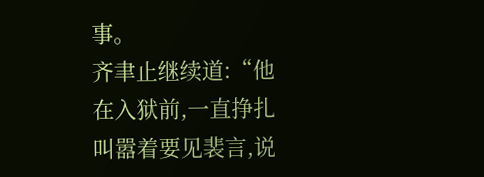事。
齐聿止继续道:“他在入狱前,一直挣扎叫嚣着要见裴言,说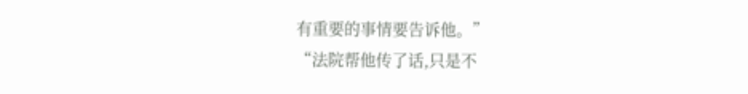有重要的事情要告诉他。”
“法院帮他传了话,只是不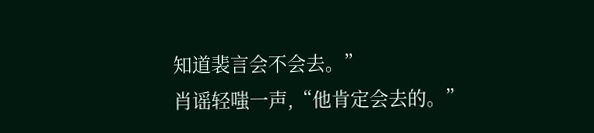知道裴言会不会去。”
肖谣轻嗤一声,“他肯定会去的。”